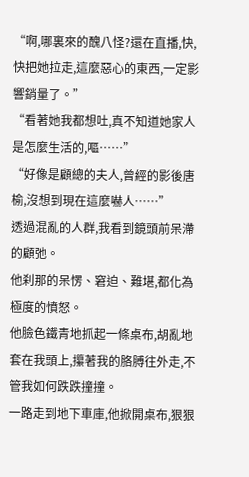“啊,哪裏來的醜八怪?還在直播,快,快把她拉走,這麼惡心的東西,一定影響銷量了。”
“看著她我都想吐,真不知道她家人是怎麼生活的,嘔……”
“好像是顧總的夫人,曾經的影後唐榆,沒想到現在這麼嚇人……”
透過混亂的人群,我看到鏡頭前呆滯的顧弛。
他刹那的呆愣、窘迫、難堪,都化為極度的憤怒。
他臉色鐵青地抓起一條桌布,胡亂地套在我頭上,攥著我的胳膊往外走,不管我如何跌跌撞撞。
一路走到地下車庫,他掀開桌布,狠狠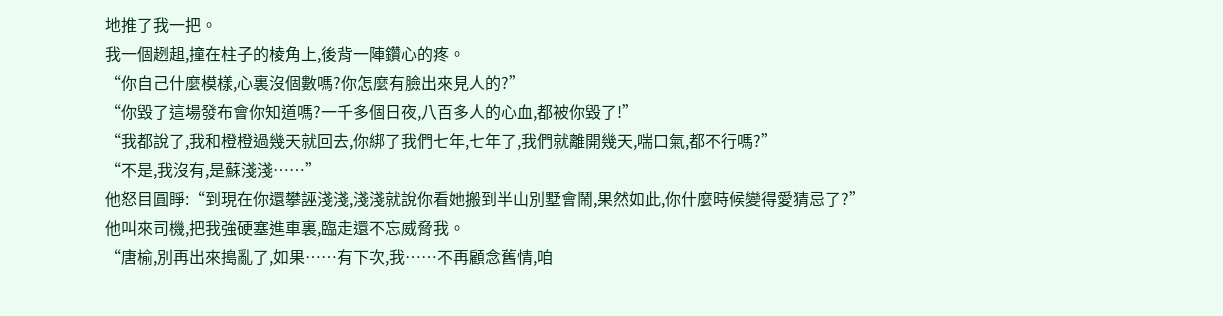地推了我一把。
我一個趔趄,撞在柱子的棱角上,後背一陣鑽心的疼。
“你自己什麼模樣,心裏沒個數嗎?你怎麼有臉出來見人的?”
“你毀了這場發布會你知道嗎?一千多個日夜,八百多人的心血,都被你毀了!”
“我都說了,我和橙橙過幾天就回去,你綁了我們七年,七年了,我們就離開幾天,喘口氣,都不行嗎?”
“不是,我沒有,是蘇淺淺……”
他怒目圓睜:“到現在你還攀誣淺淺,淺淺就說你看她搬到半山別墅會鬧,果然如此,你什麼時候變得愛猜忌了?”
他叫來司機,把我強硬塞進車裏,臨走還不忘威脅我。
“唐榆,別再出來搗亂了,如果……有下次,我……不再顧念舊情,咱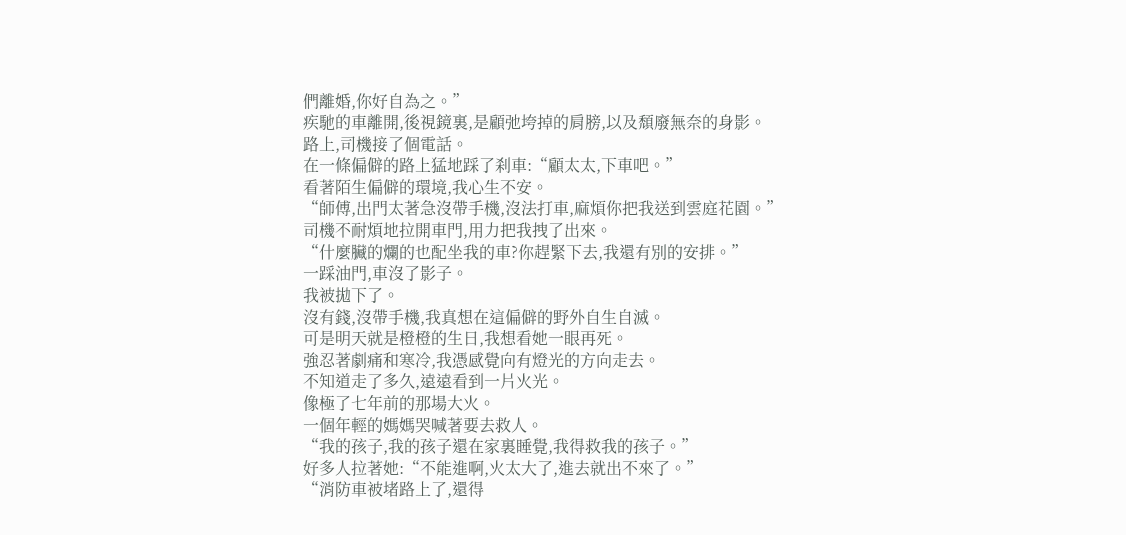們離婚,你好自為之。”
疾馳的車離開,後視鏡裏,是顧弛垮掉的肩膀,以及頹廢無奈的身影。
路上,司機接了個電話。
在一條偏僻的路上猛地踩了刹車:“顧太太,下車吧。”
看著陌生偏僻的環境,我心生不安。
“師傅,出門太著急沒帶手機,沒法打車,麻煩你把我送到雲庭花園。”
司機不耐煩地拉開車門,用力把我拽了出來。
“什麼臟的爛的也配坐我的車?你趕緊下去,我還有別的安排。”
一踩油門,車沒了影子。
我被拋下了。
沒有錢,沒帶手機,我真想在這偏僻的野外自生自滅。
可是明天就是橙橙的生日,我想看她一眼再死。
強忍著劇痛和寒冷,我憑感覺向有燈光的方向走去。
不知道走了多久,遠遠看到一片火光。
像極了七年前的那場大火。
一個年輕的媽媽哭喊著要去救人。
“我的孩子,我的孩子還在家裏睡覺,我得救我的孩子。”
好多人拉著她:“不能進啊,火太大了,進去就出不來了。”
“消防車被堵路上了,還得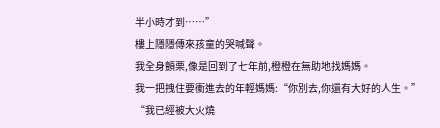半小時才到……”
樓上隱隱傳來孩童的哭喊聲。
我全身顫栗,像是回到了七年前,橙橙在無助地找媽媽。
我一把拽住要衝進去的年輕媽媽:“你別去,你還有大好的人生。”
“我已經被大火燒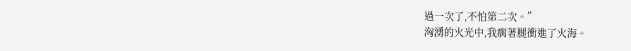過一次了,不怕第二次。”
洶湧的火光中,我瘸著腿衝進了火海。